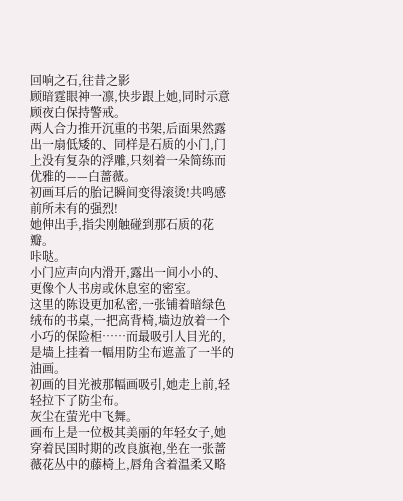回响之石,往昔之影
顾暗霆眼神一凛,快步跟上她,同时示意顾夜白保持警戒。
两人合力推开沉重的书架,后面果然露出一扇低矮的、同样是石质的小门,门上没有复杂的浮雕,只刻着一朵简练而优雅的——白蔷薇。
初画耳后的胎记瞬间变得滚烫!共鸣感前所未有的强烈!
她伸出手,指尖刚触碰到那石质的花瓣。
咔哒。
小门应声向内滑开,露出一间小小的、更像个人书房或休息室的密室。
这里的陈设更加私密,一张铺着暗绿色绒布的书桌,一把高背椅,墙边放着一个小巧的保险柜……而最吸引人目光的,是墙上挂着一幅用防尘布遮盖了一半的油画。
初画的目光被那幅画吸引,她走上前,轻轻拉下了防尘布。
灰尘在萤光中飞舞。
画布上是一位极其美丽的年轻女子,她穿着民国时期的改良旗袍,坐在一张蔷薇花丛中的藤椅上,唇角含着温柔又略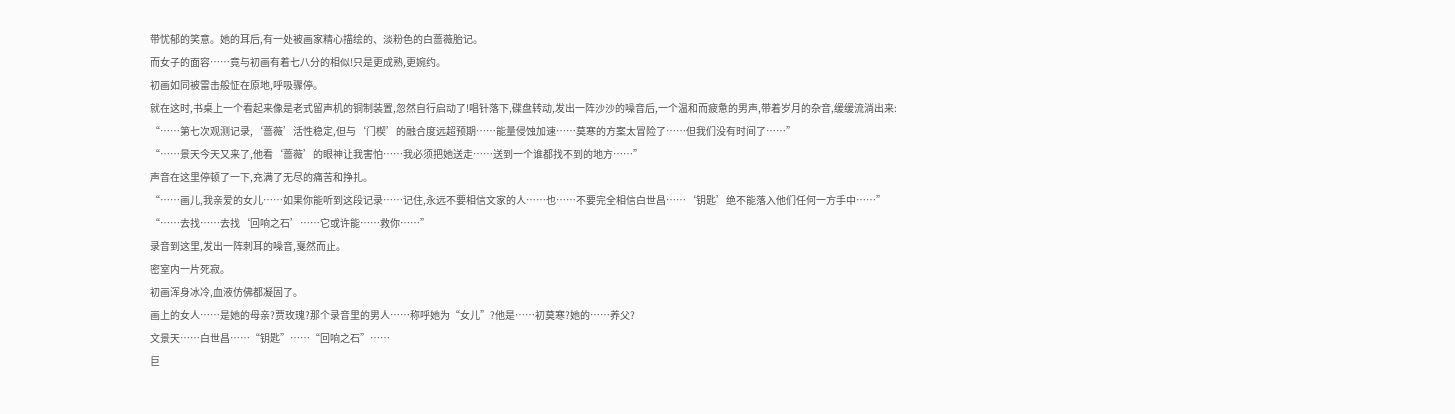带忧郁的笑意。她的耳后,有一处被画家精心描绘的、淡粉色的白蔷薇胎记。
而女子的面容……竟与初画有着七八分的相似!只是更成熟,更婉约。
初画如同被雷击般怔在原地,呼吸骤停。
就在这时,书桌上一个看起来像是老式留声机的铜制装置,忽然自行启动了!唱针落下,碟盘转动,发出一阵沙沙的噪音后,一个温和而疲惫的男声,带着岁月的杂音,缓缓流淌出来:
“……第七次观测记录,‘蔷薇’活性稳定,但与‘门楔’的融合度远超预期……能量侵蚀加速……莫寒的方案太冒险了……但我们没有时间了……”
“……景天今天又来了,他看‘蔷薇’的眼神让我害怕……我必须把她送走……送到一个谁都找不到的地方……”
声音在这里停顿了一下,充满了无尽的痛苦和挣扎。
“……画儿,我亲爱的女儿……如果你能听到这段记录……记住,永远不要相信文家的人……也……不要完全相信白世昌……‘钥匙’绝不能落入他们任何一方手中……”
“……去找……去找‘回响之石’……它或许能……救你……”
录音到这里,发出一阵刺耳的噪音,戛然而止。
密室内一片死寂。
初画浑身冰冷,血液仿佛都凝固了。
画上的女人……是她的母亲?贾玫瑰?那个录音里的男人……称呼她为“女儿”?他是……初莫寒?她的……养父?
文景天……白世昌……“钥匙”……“回响之石”……
巨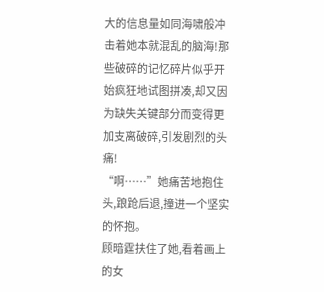大的信息量如同海啸般冲击着她本就混乱的脑海!那些破碎的记忆碎片似乎开始疯狂地试图拼凑,却又因为缺失关键部分而变得更加支离破碎,引发剧烈的头痛!
“啊……”她痛苦地抱住头,踉跄后退,撞进一个坚实的怀抱。
顾暗霆扶住了她,看着画上的女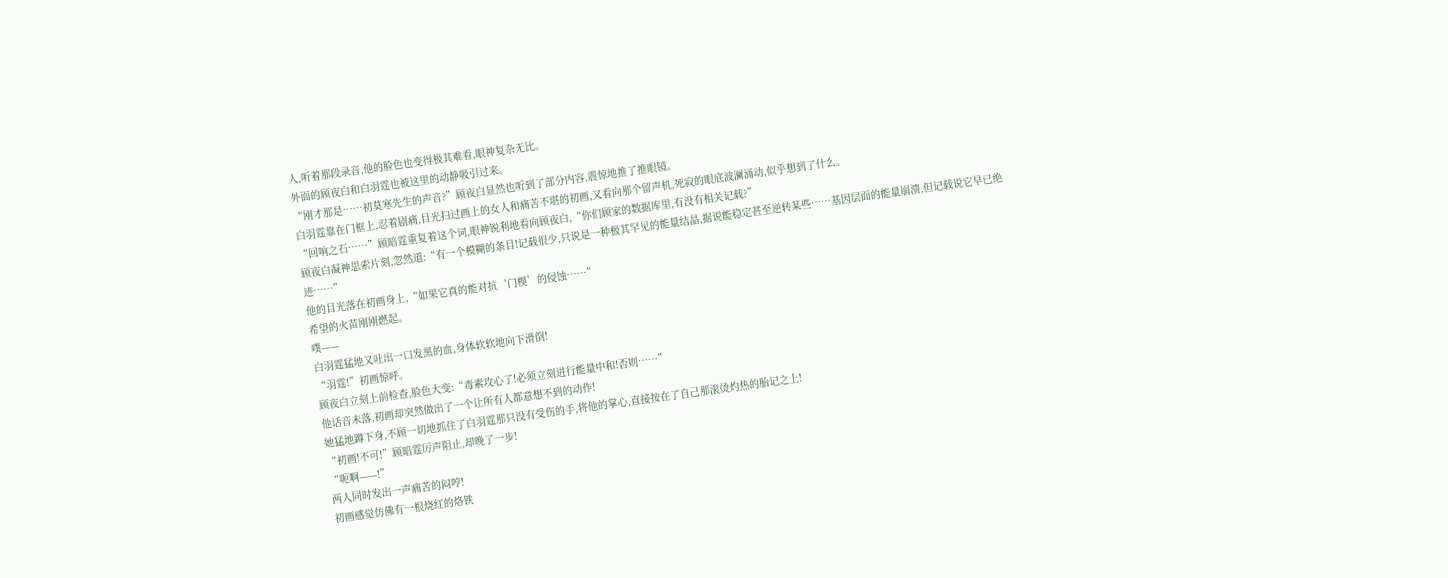人,听着那段录音,他的脸色也变得极其难看,眼神复杂无比。
外面的顾夜白和白羽霆也被这里的动静吸引过来。
“刚才那是……初莫寒先生的声音?”顾夜白显然也听到了部分内容,震惊地推了推眼镜。
白羽霆靠在门框上,忍着剧痛,目光扫过画上的女人和痛苦不堪的初画,又看向那个留声机,死寂的眼底波澜涌动,似乎想到了什么。
“回响之石……”顾暗霆重复着这个词,眼神锐利地看向顾夜白,“你们顾家的数据库里,有没有相关记载?”
顾夜白凝神思索片刻,忽然道:“有一个模糊的条目!记载很少,只说是一种极其罕见的能量结晶,据说能稳定甚至逆转某些……基因层面的能量崩溃,但记载说它早已绝迹……”
他的目光落在初画身上,“如果它真的能对抗‘门楔’的侵蚀……”
希望的火苗刚刚燃起。
噗——
白羽霆猛地又吐出一口发黑的血,身体软软地向下滑倒!
“羽霆!”初画惊呼。
顾夜白立刻上前检查,脸色大变:“毒素攻心了!必须立刻进行能量中和!否则……”
他话音未落,初画却突然做出了一个让所有人都意想不到的动作!
她猛地蹲下身,不顾一切地抓住了白羽霆那只没有受伤的手,将他的掌心,直接按在了自己那滚烫灼热的胎记之上!
“初画!不可!”顾暗霆厉声阻止,却晚了一步!
“呃啊——!”
两人同时发出一声痛苦的闷哼!
初画感觉仿佛有一根烧红的烙铁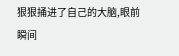狠狠捅进了自己的大脑,眼前瞬间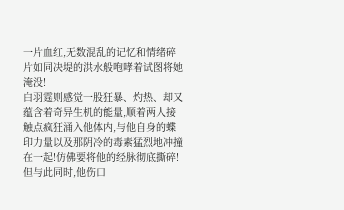一片血红,无数混乱的记忆和情绪碎片如同决堤的洪水般咆哮着试图将她淹没!
白羽霆则感觉一股狂暴、灼热、却又蕴含着奇异生机的能量,顺着两人接触点疯狂涌入他体内,与他自身的蝶印力量以及那阴冷的毒素猛烈地冲撞在一起!仿佛要将他的经脉彻底撕碎!
但与此同时,他伤口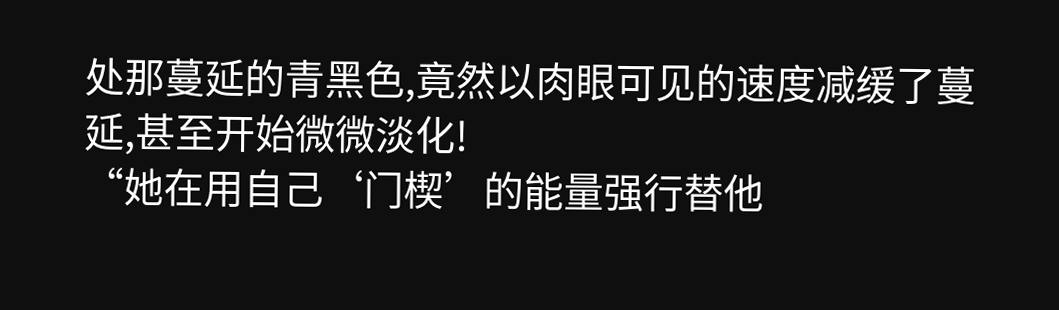处那蔓延的青黑色,竟然以肉眼可见的速度减缓了蔓延,甚至开始微微淡化!
“她在用自己‘门楔’的能量强行替他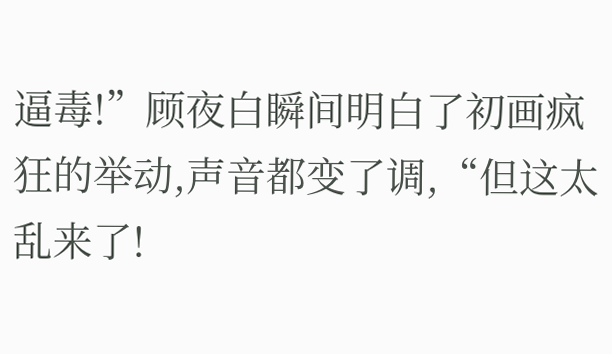逼毒!”顾夜白瞬间明白了初画疯狂的举动,声音都变了调,“但这太乱来了!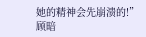她的精神会先崩溃的!”
顾暗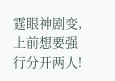霆眼神剧变,上前想要强行分开两人!